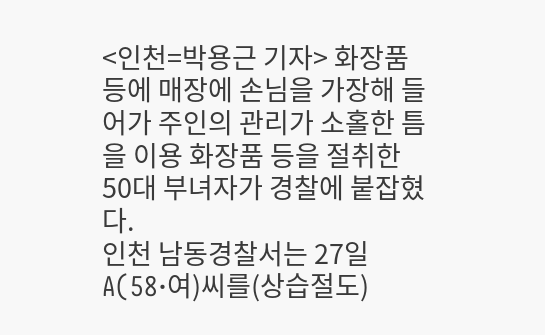<인천=박용근 기자> 화장품 등에 매장에 손님을 가장해 들어가 주인의 관리가 소홀한 틈을 이용 화장품 등을 절취한 50대 부녀자가 경찰에 붙잡혔다.
인천 남동경찰서는 27일 A(58·여)씨를(상습절도)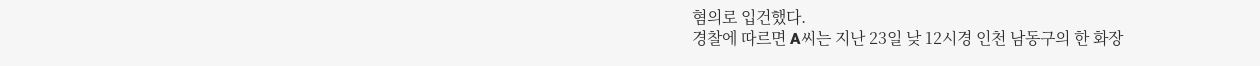혐의로 입건했다.
경찰에 따르면 A씨는 지난 23일 낮 12시경 인천 남동구의 한 화장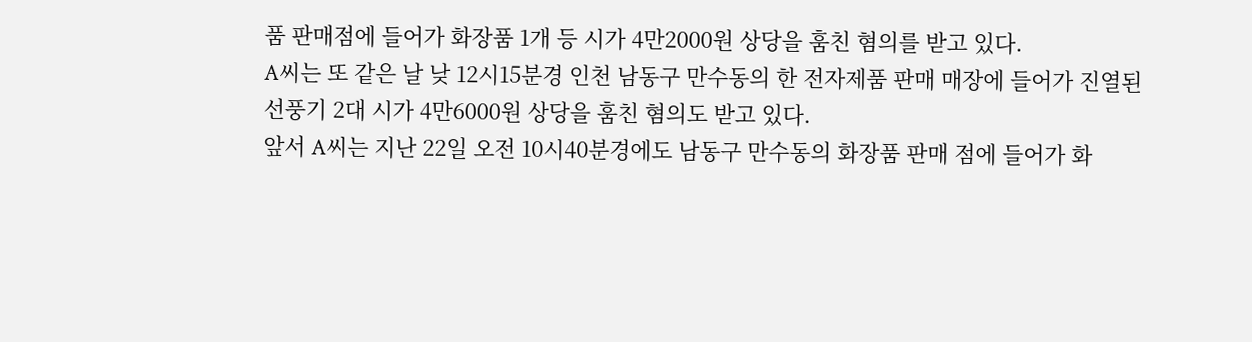품 판매점에 들어가 화장품 1개 등 시가 4만2000원 상당을 훔친 혐의를 받고 있다.
A씨는 또 같은 날 낮 12시15분경 인천 남동구 만수동의 한 전자제품 판매 매장에 들어가 진열된 선풍기 2대 시가 4만6000원 상당을 훔친 혐의도 받고 있다.
앞서 A씨는 지난 22일 오전 10시40분경에도 남동구 만수동의 화장품 판매 점에 들어가 화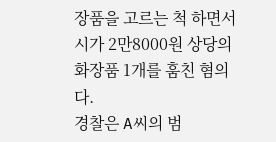장품을 고르는 척 하면서 시가 2만8000원 상당의 화장품 1개를 훔친 혐의다.
경찰은 A씨의 범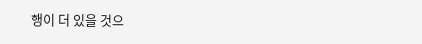행이 더 있을 것으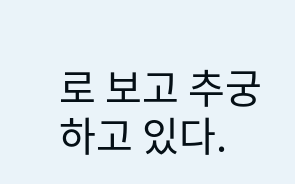로 보고 추궁하고 있다.